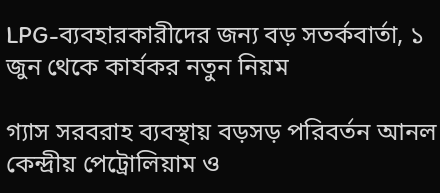LPG-ব্যবহারকারীদের জন্য বড় সতর্কবার্তা, ১ জুন থেকে কার্যকর নতুন নিয়ম

গ্যাস সরবরাহ ব্যবস্থায় বড়সড় পরিবর্তন আনল কেন্দ্রীয় পেট্রোলিয়াম ও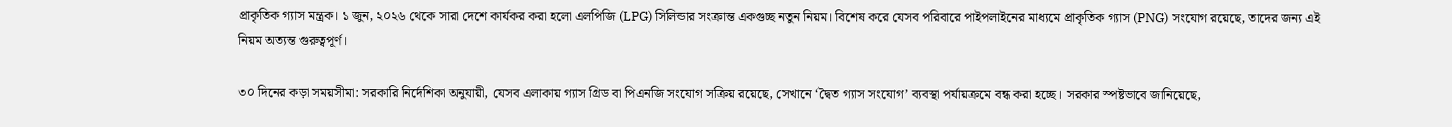প্রাকৃতিক গ্যাস মন্ত্রক। ১ জুন, ২০২৬ থেকে সারা দেশে কার্যকর করা হলো এলপিজি (LPG) সিলিন্ডার সংক্রান্ত একগুচ্ছ নতুন নিয়ম। বিশেষ করে যেসব পরিবারে পাইপলাইনের মাধ্যমে প্রাকৃতিক গ্যাস (PNG) সংযোগ রয়েছে, তাদের জন্য এই নিয়ম অত্যন্ত গুরুত্বপূর্ণ।

৩০ দিনের কড়া সময়সীমা: সরকারি নির্দেশিকা অনুযায়ী, যেসব এলাকায় গ্যাস গ্রিড বা পিএনজি সংযোগ সক্রিয় রয়েছে, সেখানে ‘দ্বৈত গ্যাস সংযোগ’ ব্যবস্থা পর্যায়ক্রমে বন্ধ করা হচ্ছে। সরকার স্পষ্টভাবে জানিয়েছে,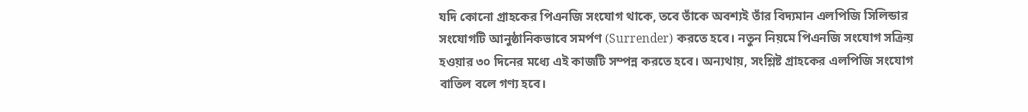যদি কোনো গ্রাহকের পিএনজি সংযোগ থাকে, তবে তাঁকে অবশ্যই তাঁর বিদ্যমান এলপিজি সিলিন্ডার সংযোগটি আনুষ্ঠানিকভাবে সমর্পণ (Surrender) করতে হবে। নতুন নিয়মে পিএনজি সংযোগ সক্রিয় হওয়ার ৩০ দিনের মধ্যে এই কাজটি সম্পন্ন করতে হবে। অন্যথায়, সংশ্লিষ্ট গ্রাহকের এলপিজি সংযোগ বাতিল বলে গণ্য হবে।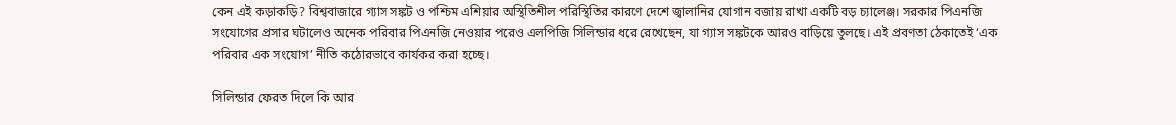কেন এই কড়াকড়ি? বিশ্ববাজারে গ্যাস সঙ্কট ও পশ্চিম এশিয়ার অস্থিতিশীল পরিস্থিতির কারণে দেশে জ্বালানির যোগান বজায় রাখা একটি বড় চ্যালেঞ্জ। সরকার পিএনজি সংযোগের প্রসার ঘটালেও অনেক পরিবার পিএনজি নেওয়ার পরেও এলপিজি সিলিন্ডার ধরে রেখেছেন, যা গ্যাস সঙ্কটকে আরও বাড়িয়ে তুলছে। এই প্রবণতা ঠেকাতেই ‘এক পরিবার এক সংযোগ’ নীতি কঠোরভাবে কার্যকর করা হচ্ছে।

সিলিন্ডার ফেরত দিলে কি আর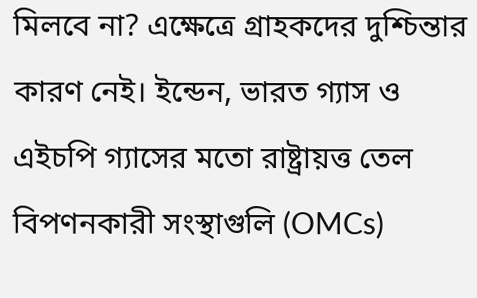মিলবে না? এক্ষেত্রে গ্রাহকদের দুশ্চিন্তার কারণ নেই। ইন্ডেন, ভারত গ্যাস ও এইচপি গ্যাসের মতো রাষ্ট্রায়ত্ত তেল বিপণনকারী সংস্থাগুলি (OMCs)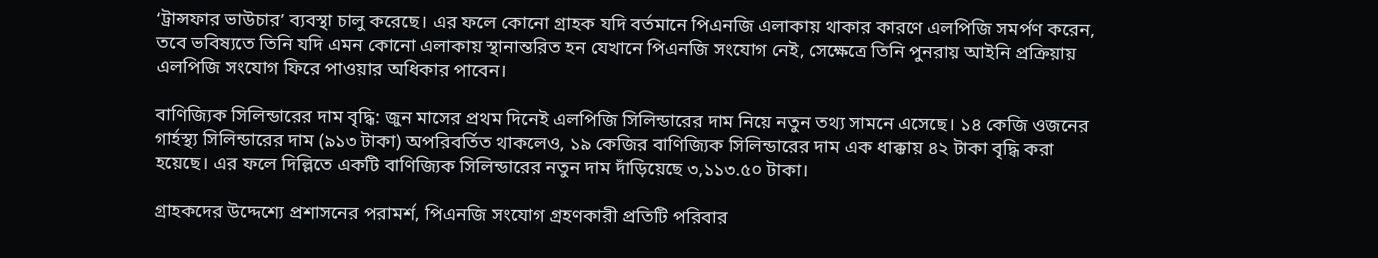‘ট্রান্সফার ভাউচার’ ব্যবস্থা চালু করেছে। এর ফলে কোনো গ্রাহক যদি বর্তমানে পিএনজি এলাকায় থাকার কারণে এলপিজি সমর্পণ করেন, তবে ভবিষ্যতে তিনি যদি এমন কোনো এলাকায় স্থানান্তরিত হন যেখানে পিএনজি সংযোগ নেই, সেক্ষেত্রে তিনি পুনরায় আইনি প্রক্রিয়ায় এলপিজি সংযোগ ফিরে পাওয়ার অধিকার পাবেন।

বাণিজ্যিক সিলিন্ডারের দাম বৃদ্ধি: জুন মাসের প্রথম দিনেই এলপিজি সিলিন্ডারের দাম নিয়ে নতুন তথ্য সামনে এসেছে। ১৪ কেজি ওজনের গার্হস্থ্য সিলিন্ডারের দাম (৯১৩ টাকা) অপরিবর্তিত থাকলেও, ১৯ কেজির বাণিজ্যিক সিলিন্ডারের দাম এক ধাক্কায় ৪২ টাকা বৃদ্ধি করা হয়েছে। এর ফলে দিল্লিতে একটি বাণিজ্যিক সিলিন্ডারের নতুন দাম দাঁড়িয়েছে ৩,১১৩.৫০ টাকা।

গ্রাহকদের উদ্দেশ্যে প্রশাসনের পরামর্শ, পিএনজি সংযোগ গ্রহণকারী প্রতিটি পরিবার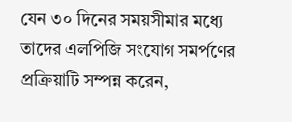যেন ৩০ দিনের সময়সীমার মধ্যে তাদের এলপিজি সংযোগ সমর্পণের প্রক্রিয়াটি সম্পন্ন করেন,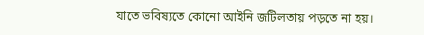যাতে ভবিষ্যতে কোনো আইনি জটিলতায় পড়তে না হয়।